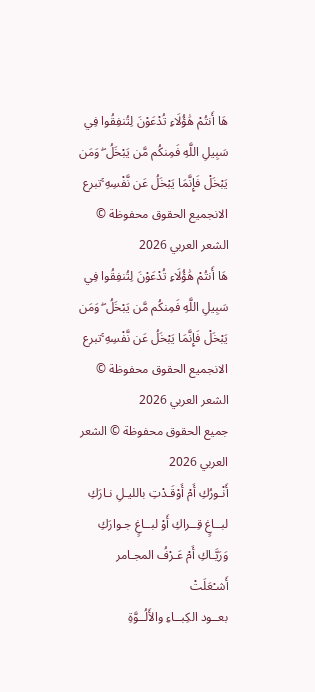هَا أَنتُمْ هَٰؤُلَاءِ تُدْعَوْنَ لِتُنفِقُوا فِي سَبِيلِ اللَّهِ فَمِنكُم مَّن يَبْخَلُ ۖ وَمَن يَبْخَلْ فَإِنَّمَا يَبْخَلُ عَن نَّفْسِهِ ۚتبرع الانجميع الحقوق محفوظة © الشعر العربي 2026
هَا أَنتُمْ هَٰؤُلَاءِ تُدْعَوْنَ لِتُنفِقُوا فِي سَبِيلِ اللَّهِ فَمِنكُم مَّن يَبْخَلُ ۖ وَمَن يَبْخَلْ فَإِنَّمَا يَبْخَلُ عَن نَّفْسِهِ ۚتبرع الانجميع الحقوق محفوظة © الشعر العربي 2026
جميع الحقوق محفوظة © الشعر العربي 2026
أَنْـورُكِ أَمْ أَوْقَـدْتِ بالليـلِ نـارَكِ
لبــاغٍ قِــراكِ أَوْ لبــاغٍ جـوارَكِ
وَرَيَّـاكِ أَمْ عَـرْفُ المجـامر أَشـْعَلَتْ
بعــود الكِبــاءِ والأَلُــوَّةِ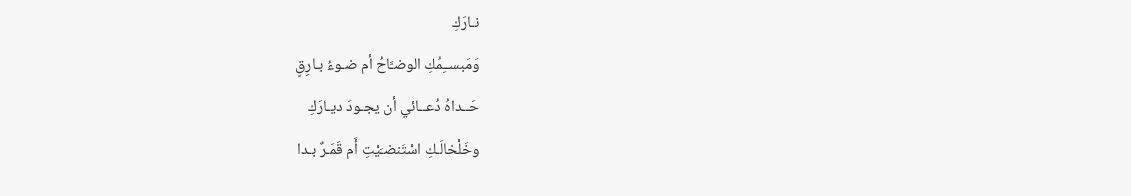نـارَكِ
وَمَبســِمُكِ الوضـَّاحُ أم ضـوءُ بـارِقٍ
حَــداهُ دُعــائي أن يجـودَ ديـارَكِ
وخَلْخالَـكِ اسْتَنضـَيْتِ أَم قَمَـرٌ بـدا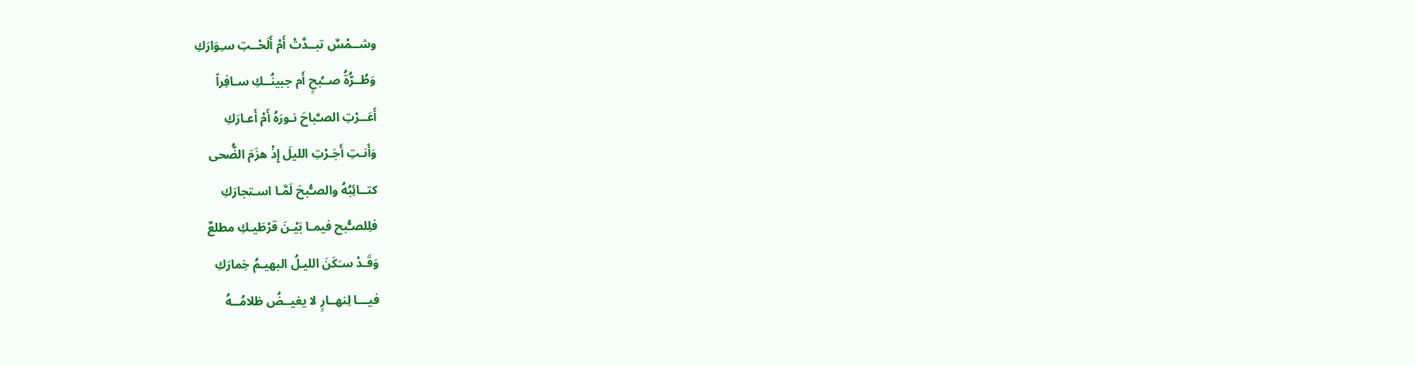وشــمْسٌ تبــدَّتْ أَمْ أَلَحْــتِ سـِوَارَكِ
وَطُــرُّةُ صــُبحٍ أَم جبينُــكِ سـافِراً
أَعَــرْتِ الصـَّباحَ نـورَهُ أَمْ أَعـارَكِ
وَأَنـتِ أَجَـرْتِ الليلَ إِذْ هزَمَ الضُّحى
كتــائِبُهُ والصـُّبحَ لَمَّـا اسـتجارَكِ
فلِلصـُّبح فيمـا بَيْـنَ قرْطَيـكِ مطلعٌ
وَقَـدْ سـَكَنَ الليـلُ البهيـمُ خِمارَكِ
فيـــا لِنهــارٍ لا يغيــضُ ظلامُــهُ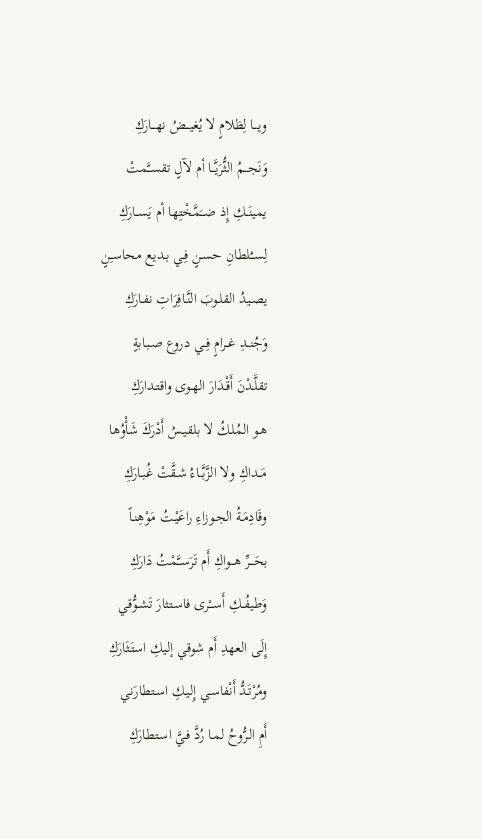ويـــا لِظلامٍ لا يُغيـــضُ نهـــارَكِ
وَنَجـــمُ الثُّرَيَّــا أم لآلٍ تقســَّمتْ
يمينَــكِ إِذ ضــَمَّخْتِها أم يَســارَكِ
لِســُلطانِ حسـنٍ فِـي بـديع محاسـِنٍ
يصـيدُ القلـوبَ النَّـافِرَاتِ نفـارَكِ
وَجُنــدِ غــرامٍ فِــي دروع صـبابةٍ
تقلَّـدْنَ أَقْـدَارَ الهـوى واقتـدارَكِ
هـو المُلـكُ لا بلقيـسُ أَدْرَكَ شَأْوُها
مَــداكِ ولا الزَّبَّــاءُ شـقَّتْ غُبـارَكِ
وقَادِمَـةُ الجـوزاءِ راعَيْـتُ مَوْهِنـاً
بحَـــرِّ هـــواكِ أَم تَرَســَّمْتُ دَارَكِ
وَطيفُــكِ أَســْرى فاسـتثارَ تَشـوُّقي
إِلَى العهدِ أَم شوقي إليكِ استَثَارَكِ
ومُرْتَـدُّ أَنْفاسـي إِليـكِ اسـتطارَني
أَمِ الـرُّوحُ لمـا رُدَّ فـيَّ اسـتطارَكِ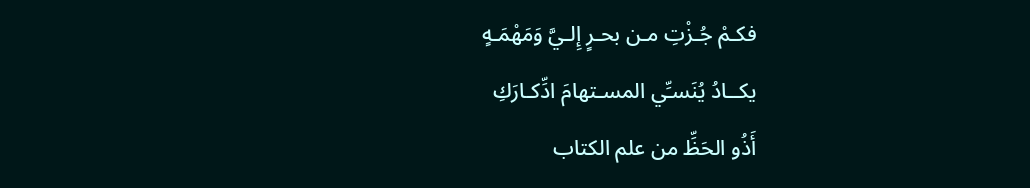فكـمْ جُـزْتِ مـن بحـرٍ إِلـيَّ وَمَهْمَـهٍ
يكــادُ يُنَسـِّي المسـتهامَ ادِّكـارَكِ
أَذُو الحَظِّ من علم الكتاب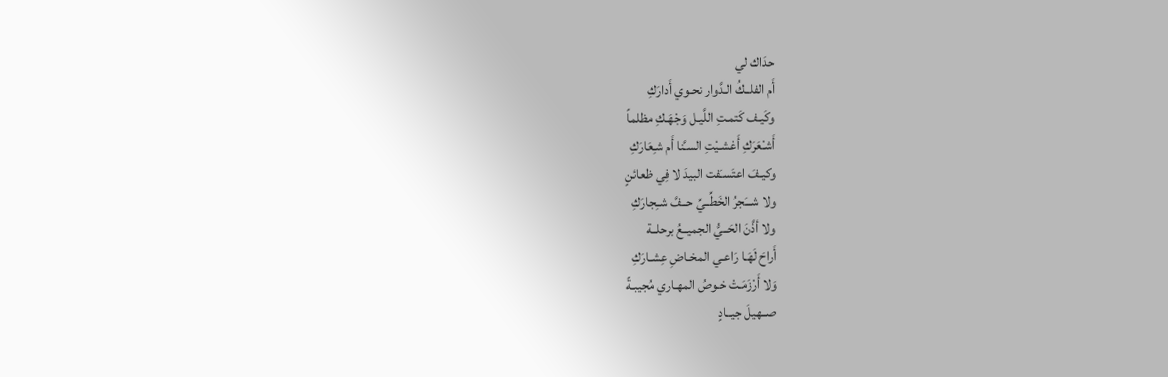حدَاك لي
أَم الفلــكُ الـدَّوار نحـوي أَدارَكِ
وكَيـف كَتمـتِ اللَّيـل وَجْهَـكِ مظلماً
أَشـْعَرَكِ أَغشـيْتِ السـَّنا أَم شـِعَارَكِ
وكيـفَ اعتَسـَفت البيدَ لا فِي ظعائنٍ
ولا شـــَجرُ الخَطِّــيِّ حــفَّ شــِجارَكِ
ولا أذَّنَ الحَــيُّ الجميــعُ برحلــة
أَراحَ لَهَـا رَاعـي المخـاضِ عِشـارَكِ
وَلا أَرْزَمَـتْ خـوصُ المهـاري مُجيبـةً
صــهيلَ جيــادٍ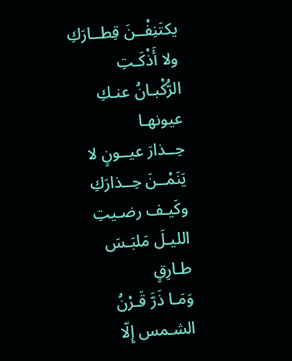يكتَنِفْــنَ قِطــارَكِ
ولا أَذْكَـتِ الرُّكْبـانُ عنـكِ عيونهـا
حِــذارَ عيــونٍ لا يَنَمْــنَ حِــذارَكِ
وكَيـف رضـيتِ الليـلَ مَلبَـسَ طـارِقٍ
وَمَـا ذَرَّ قَـرْنُ الشـمس إِلّا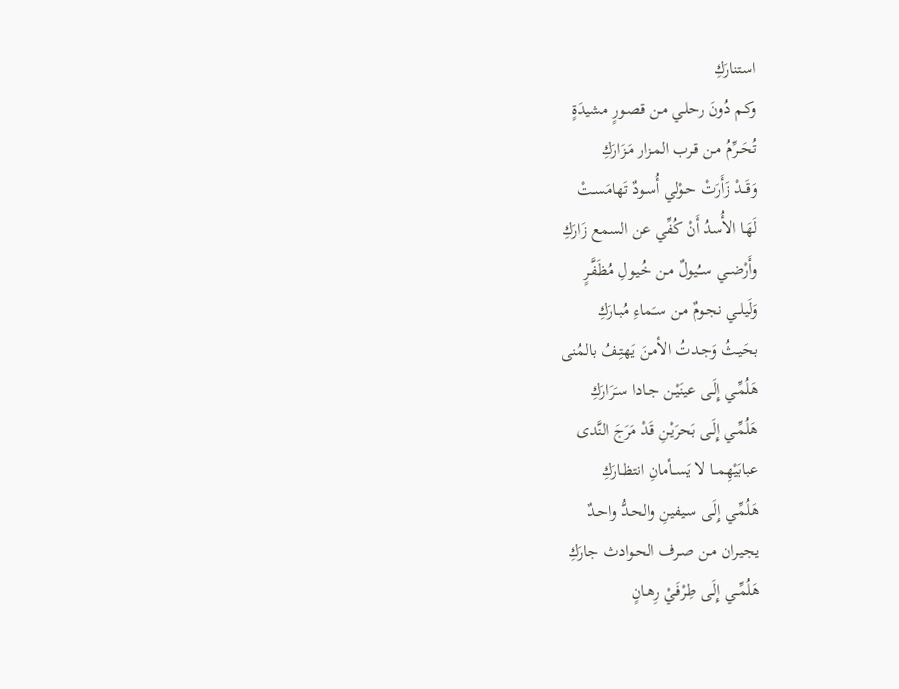استنارَكِ
وكـم دُونَ رحلـي مـن قصـورٍ مشيدَةٍ
تُحَــرِّمُ مـن قـرب المـزار مَـزَارَكِ
وَقَــدْ زَأَرَتْ حـوْلي أُسـودٌ تَهامَسـتْ
لَهَـا الأُسدُ أَنْ كُفِّي عن السمع زَارَكِ
وأَرْضــي ســُيولٌ مـن خُيـولِ مُظَفَّـرٍ
وَلَيلــي نجـومٌ مـن سـَماءِ مُبـارَكِ
بحَيـثُ وَجـدتُ الأمـنَ يَهتِـفُ بالمُنى
هَلُمِّـي إِلَـى عينَيْـن جـادا سـَرَارَكِ
هَلُمِّـي إِلَـى بَحرَيْـنِ قَدْ مَرَجَ النَّدى
عبابَيْهِمــا لا يَســأمانِ انتظـارَكِ
هَلُمِّـي إِلَـى سـيفينِ والحـدُّ واحـدٌ
يجيـران مـن صـرف الحـوادث جارَكِ
هَلُمِّــي إِلَـى طِرْفَـيْ رِهـانٍ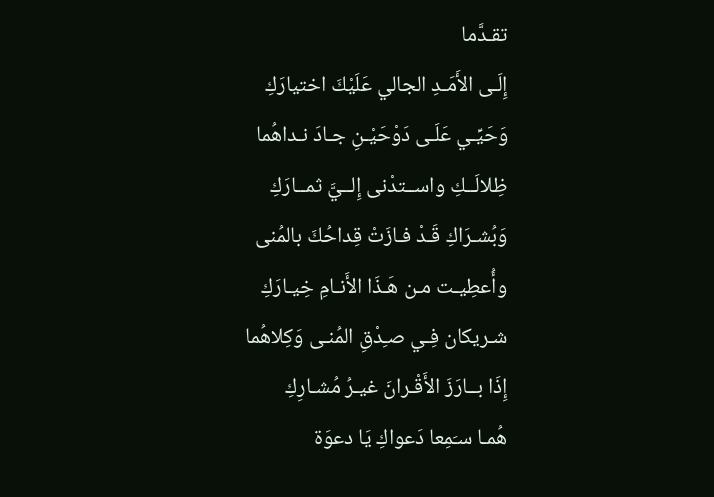تقـدَّما
إِلَـى الأَمَـدِ الجالي عَلَيْكَ اختيارَكِ
وَحَيِّـي عَلَـى دَوْحَيْـنِ جـادَ نـداهُما
ظِلالَــكِ واســتدْنى إِلــيَّ ثمــارَكِ
وَبُشـرَاكِ قَـدْ فـازَتْ قِداحُكَ بالمُنى
وأُعطِيـت مـن هَـذَا الأَنـامِ خِيـارَكِ
شـريكان فِـي صـِدْقِ المُنـى وَكِلاهُما
إِذَا بــارَزَ الأَقْـرانَ غيـرُ مُشـارِكِ
هُمـا سـَمِعا دَعواكِ يَا دعوَة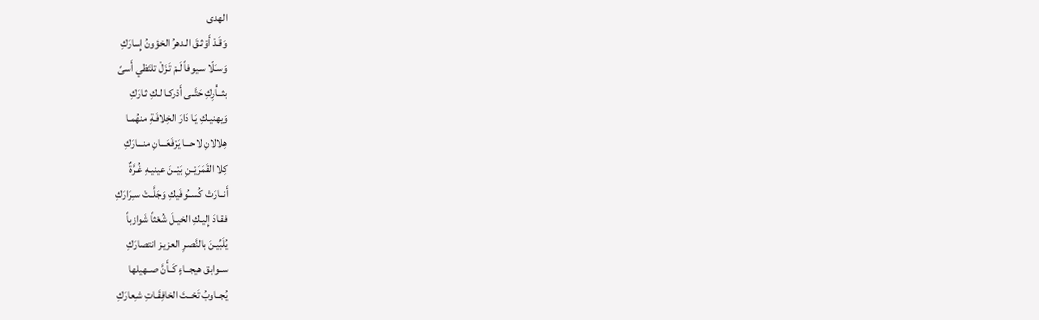الهدى
وَقَـدْ أَوْثـقَ الـدهرُ الخؤونُ إِسارَكِ
وَسـَلّا سـيوفاً لَـمْ تَـزَلْ تلتَظي أَسىً
بثــأْرِكِ حَتَّــى أَدْركـا لـكِ ثـارَكِ
وَيهنيـكِ يَـا دَارَ الخِلافَـةِ منهُمـا
هِلالانِ لاحـــا يَرْفَعَـــانِ منـــارَكِ
كِلا القَمَرَيْــنِ بَيْــنَ عينيـهِ غُـرَّةٌ
أَنــارَتْ كُســُوفَيكِ وَجَلَّــتْ سـِرَارَكِ
فقـادَ إِليـكِ الخيـلَ شُعْثاً شَوازباً
يُلَبِّيـنَ بالنَّصـرِ العزيـز انتصارَكِ
ســوابق هيجــاءٍ كَــأَنَّ صــهيلها
يُجــاوبُ تَحْــتَ الخافِقَـاتِ شـِعارَكِ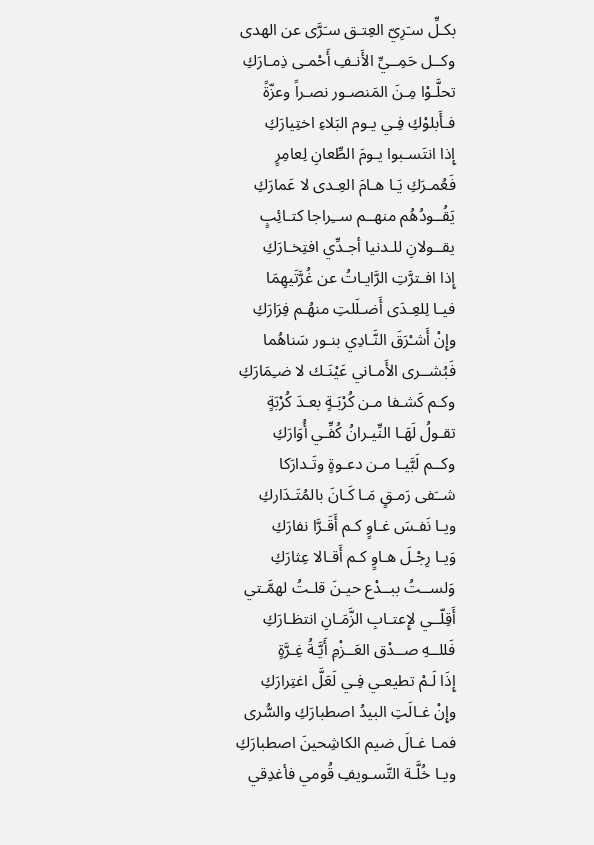بكـلِّ سـَرِيّ العِتـق سـَرَّى عن الهدى
وكــل حَمِــيِّ الأَنـفِ أَحْمـى ذِمـارَكِ
تحلَّـوْا مِـنَ المَنصـور نصـراً وعزّةً
فـأَبلوْكِ فِـي يـوم البَلاءِ اختِيارَكِ
إِذا انتَسـبوا يـومَ الطِّعانِ لِعامِرٍ
فَعُمـرَكِ يَـا هـامَ العِـدى لا عَمارَكِ
يَقُــودُهُم منهــم ســِراجا كتـائِبٍ
يقــولانِ للـدنيا أجـدِّي افتِخـارَكِ
إِذا افـترَّتِ الرَّايـاتُ عن غُرَّتَيهِمَا
فيـا لِلعِـدَى أَضـلَلتِ منهُـم فِرَارَكِ
وإِنْ أَشـْرَقَ النَّـادِي بنـور سَناهُما
فَبُشــرى الأَمـاني عَيْنَـك لا ضـِمَارَكِ
وكـم كَشـفا مـن كُرْبَـةٍ بعـدَ كُرْبَةٍ
تقـولُ لَهَـا النِّيـرانُ كُفِّـي أُوَارَكِ
وكــم لَبَّيـا مـن دعـوةٍ وتَـدارَكا
شــَفى رَمـقٍ مَـا كَـانَ بالمُتَـدَاركِ
ويـا نَفـسَ غـاوٍ كـم أَقَـرَّا نفارَكِ
وَيـا رِجْـلَ هـاوٍ كـم أَقـالا عِثارَكِ
وَلســتُ ببــدْع حيـنَ قلـتُ لهمَّـتي
أَقِلّــي لإِعتـابِ الزَّمَـانِ انتظـارَكِ
فَللــهِ صــدْق العَــزْمِ أَيَّـةُ غِـرَّةٍ
إِذَا لَـمْ تطيعـي فِـي لَعَلَّ اغتِرارَكِ
وإِنْ غـالَتِ البيدُ اصطبارَكِ والسُّرى
فمـا غـالَ ضيم الكاشِحينَ اصطبارَكِ
ويـا خُلَّـة التَّسـويفِ قُومي فأغدِقي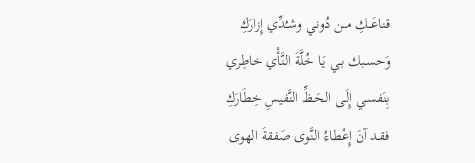قناعَــكِ مــن دُونـي وشـُدِّي إِزارَكِ
وَحسـبك بـي يَـا خُلَّةَ النَّأْي خاطِري
بِنَفسـي إِلَـى الحَـظِّ النَّفيسِ خِطَارَكِ
فقـد آنَ إِعْطاءُ النَّوى صَفقةَ الهوى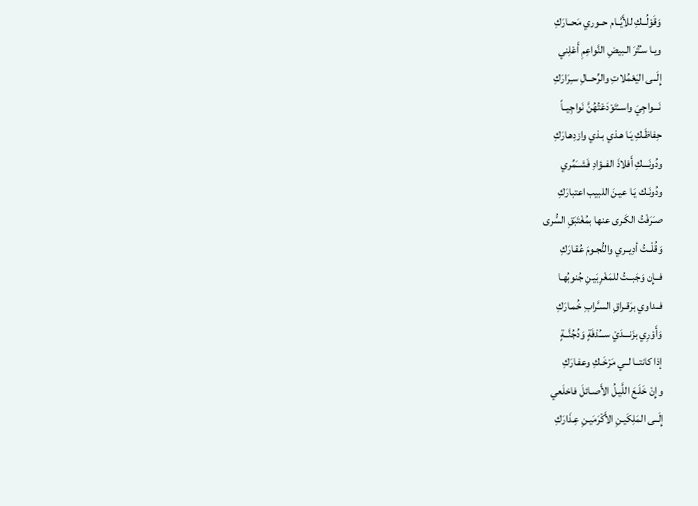وَقَوْلُــكِ للأَيَّــام حــوري مَحــارَكِ
ويـا سـُتُرَ الـبيضِ النَّواعِمِ أَعْلِني
إِلَــى اليَعْمُلاتِ والرِّحــالِ سـِرَارَكِ
نَـــواجِيَ واســْتَوْدَعْتُهُنَّ نَواجِيــاً
حِفاظَـكِ يَـا هـذي بـذي وازدِهـارَكِ
ودُونَـــكِ أَفلاذَ الفــؤادِ فَشــَمِّري
ودُونَـك يَـا عيـنَ اللبيب اعتبارَكِ
صـَرَفْتُ الكَـرى عنها بمُغْتَبَقِ السُّرى
وَقُلْــتُ أدِيــري والنُّجـومَ عُقـارَكِ
فــإِن وَجَبــتُ للمَغْرِبَيـنِ جُنوبُهـا
فــداوي برَقـراقِ السـَّرابِ خُمـارَكِ
وَأَوْرِي بزَنـــدَيْ ســـُدْفَةٍ وَدُجُنَّــةٍ
إذا كانتــا لــي مَرْخَـكِ وعفـارَكِ
وإِنْ خَلَـعَ اللَّيـلُ الأَصـائلَ فاخلَعي
إِلَــى المَلِكَيـنِ الأَكْرَمَيـنِ عِـذَارَكِ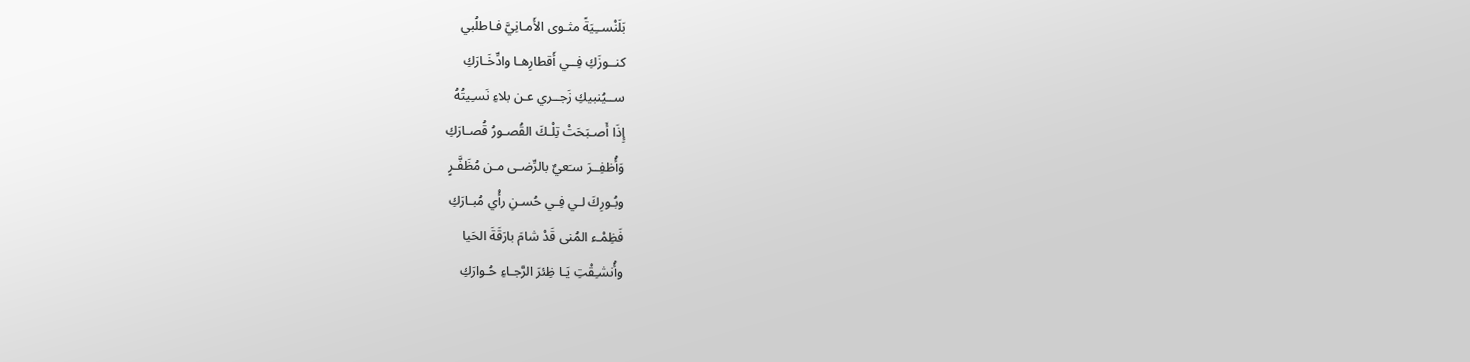بَلَنْســِيَةً مثـوى الأَمـانِيَّ فـاطلُبي
كنــوزَكِ فِــي أَقطارِهـا وادِّخَـارَكِ
ســيُنبيكِ زَجــري عـن بلاءِ نَسـِيتُهُ
إِذَا أَصـبَحَتْ تِلْـكَ القُصـورُ قُصـارَكِ
وَأُظفِــرَ سـَعيٌ بالرِّضـى مـن مُظَفَّـرٍ
وبُـورِكَ لـي فِـي حُسـنِ رأْي مُبـارَكِ
فَظِمْـء المُنى قَدْ شامَ بارَقَةَ الحَيا
وأُنشـِقْتِ يَـا ظِئرَ الرَّجـاءِ حُـوارَكِ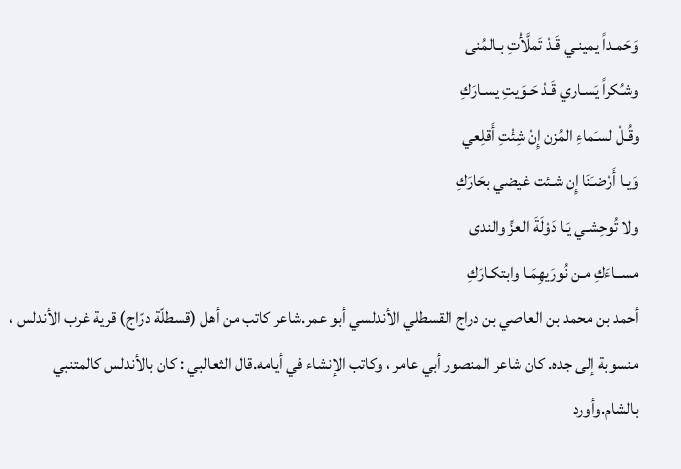وَحَمـداً يمينـي قَـدْ تَملَّأْتِ بـالمُنى
وشـُكراً يَسـاري قَـدْ حَـوَيتِ يسـارَكِ
وقُـلْ لسـَماءِ المُزن إِنْ شِئْتِ أَقلِعي
وَيـا أَرْضـَنَا إِن شـئت غيضي بحَارَكِ
ولا تُوحِشـي يَـا دَوْلَةَ العزِّ والندى
مســاءَكِ مـن نُورَيهِمَـا وابتكـارَكِ
أحمد بن محمد بن العاصي بن دراج القسطلي الأندلسي أبو عمر.شاعر كاتب من أهل (قسطلّة درّاج) قرية غرب الأندلس ، منسوبة إلى جده. كان شاعر المنصور أبي عامر ، وكاتب الإنشاء في أيامه.قال الثعالبي : كان بالأندلس كالمتنبي بالشام.وأورد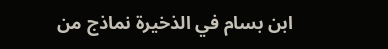ابن بسام في الذخيرة نماذج من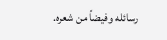رسائله وفيضاً من شعره.